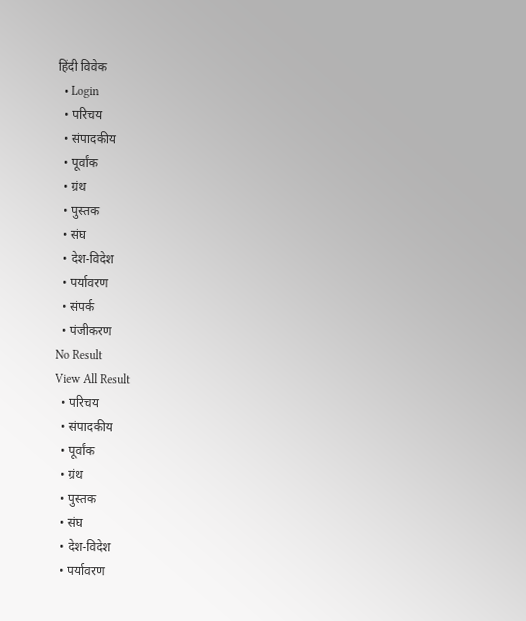हिंदी विवेक
  • Login
  • परिचय
  • संपादकीय
  • पूर्वांक
  • ग्रंथ
  • पुस्तक
  • संघ
  • देश-विदेश
  • पर्यावरण
  • संपर्क
  • पंजीकरण
No Result
View All Result
  • परिचय
  • संपादकीय
  • पूर्वांक
  • ग्रंथ
  • पुस्तक
  • संघ
  • देश-विदेश
  • पर्यावरण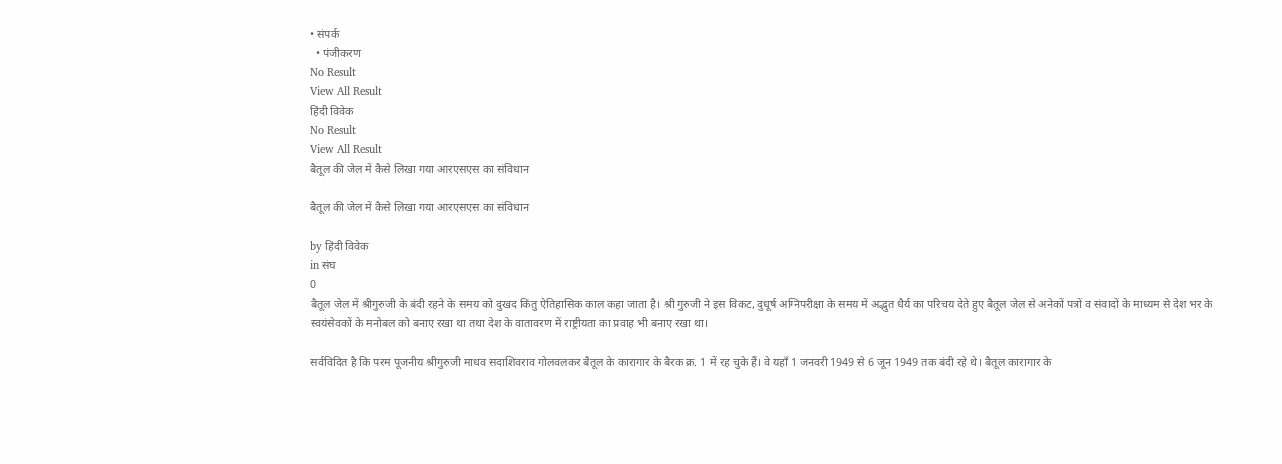• संपर्क
  • पंजीकरण
No Result
View All Result
हिंदी विवेक
No Result
View All Result
बैतूल की जेल में कैसे लिखा गया आरएसएस का संविधान

बैतूल की जेल में कैसे लिखा गया आरएसएस का संविधान

by हिंदी विवेक
in संघ
0
बैतूल जेल में श्रीगुरुजी के बंदी रहने के समय को दुखद किंतु ऐतिहासिक काल कहा जाता है। श्री गुरुजी ने इस विकट, दुधूर्ष अग्निपरीक्षा के समय में अद्भुत धैर्य का परिचय देते हुए बैतूल जेल से अनेकों पत्रों व संवादों के माध्यम से देश भर के स्वयंसेवकों के मनोबल को बनाए रखा था तथा देश के वातावरण में राष्ट्रीयता का प्रवाह भी बनाए रखा था।

सर्वविदित है कि परम पूजनीय श्रीगुरुजी माधव सदाशिवराव गोलवलकर बैतूल के कारागार के बैरक क्र. 1 में रह चुके हैं। वे यहाँ 1 जनवरी 1949 से 6 जून 1949 तक बंदी रहे थे। बैतूल कारागार के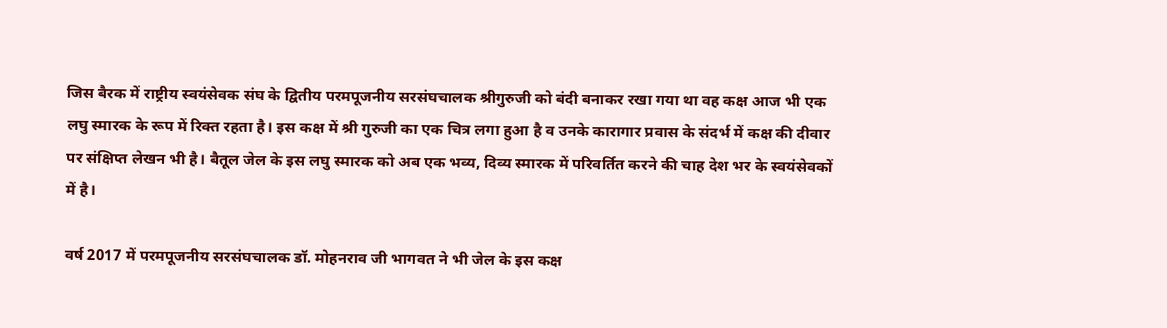जिस बैरक में राष्ट्रीय स्वयंसेवक संघ के द्वितीय परमपूजनीय सरसंघचालक श्रीगुरुजी को बंदी बनाकर रखा गया था वह कक्ष आज भी एक लघु स्मारक के रूप में रिक्त रहता है। इस कक्ष में श्री गुरुजी का एक चित्र लगा हुआ है व उनके कारागार प्रवास के संदर्भ में कक्ष की दीवार पर संक्षिप्त लेखन भी है। बैतूल जेल के इस लघु स्मारक को अब एक भव्य, दिव्य स्मारक में परिवर्तित करने की चाह देश भर के स्वयंसेवकों में है।

वर्ष 2017 में परमपूजनीय सरसंघचालक डॉ. मोहनराव जी भागवत ने भी जेल के इस कक्ष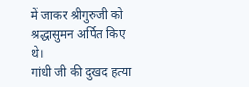में जाकर श्रीगुरुजी को श्रद्धासुमन अर्पित किए थे।
गांधी जी की दुखद हत्या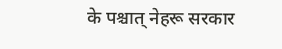के पश्चात् नेहरू सरकार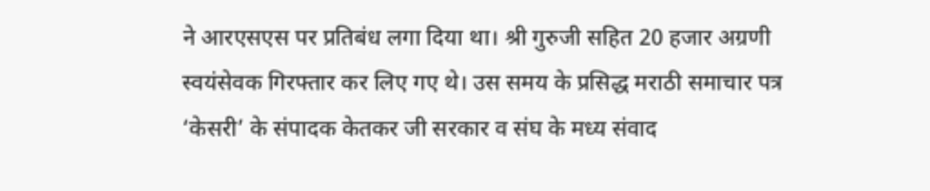ने आरएसएस पर प्रतिबंध लगा दिया था। श्री गुरुजी सहित 20 हजार अग्रणी स्वयंसेवक गिरफ्तार कर लिए गए थे। उस समय के प्रसिद्ध मराठी समाचार पत्र ‘केसरी’ के संपादक केतकर जी सरकार व संघ के मध्य संवाद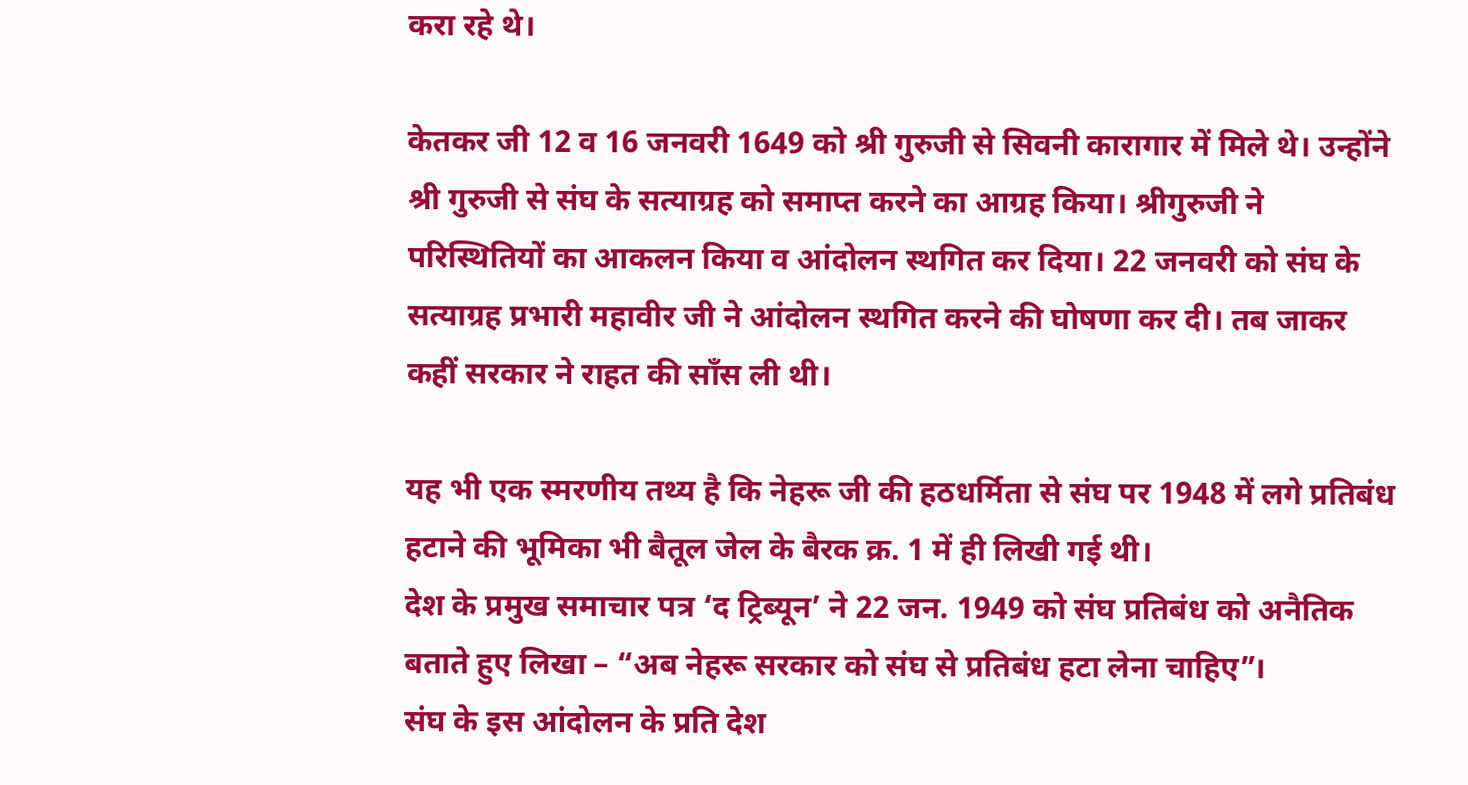करा रहे थे।

केतकर जी 12 व 16 जनवरी 1649 को श्री गुरुजी से सिवनी कारागार में मिले थे। उन्होंने श्री गुरुजी से संघ के सत्याग्रह को समाप्त करने का आग्रह किया। श्रीगुरुजी ने परिस्थितियों का आकलन किया व आंदोलन स्थगित कर दिया। 22 जनवरी को संघ के सत्याग्रह प्रभारी महावीर जी ने आंदोलन स्थगित करने की घोषणा कर दी। तब जाकर कहीं सरकार ने राहत की साँस ली थी।

यह भी एक स्मरणीय तथ्य है कि नेहरू जी की हठधर्मिता से संघ पर 1948 में लगे प्रतिबंध हटाने की भूमिका भी बैतूल जेल के बैरक क्र. 1 में ही लिखी गई थी।
देश के प्रमुख समाचार पत्र ‘द ट्रिब्यून’ ने 22 जन. 1949 को संघ प्रतिबंध को अनैतिक बताते हुए लिखा – “अब नेहरू सरकार को संघ से प्रतिबंध हटा लेना चाहिए”।
संघ के इस आंदोलन के प्रति देश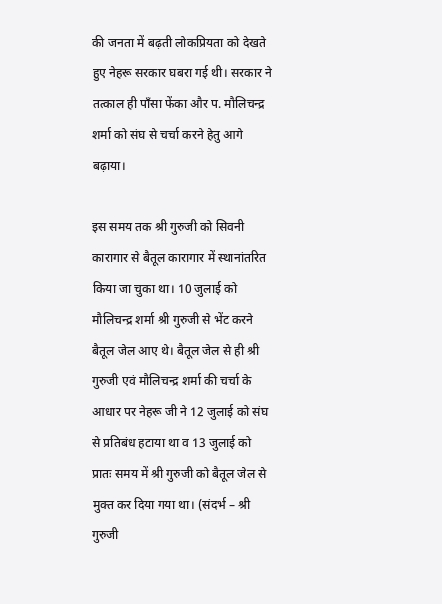की जनता में बढ़ती लोकप्रियता को देखते हुए नेहरू सरकार घबरा गई थी। सरकार ने तत्काल ही पाँसा फेंका और प. मौलिचन्द्र शर्मा को संघ से चर्चा करने हेतु आगे बढ़ाया।

इस समय तक श्री गुरुजी को सिवनी कारागार से बैतूल कारागार में स्थानांतरित किया जा चुका था। 10 जुलाई को मौलिचन्द्र शर्मा श्री गुरुजी से भेंट करने बैतूल जेल आए थे। बैतूल जेल से ही श्री गुरुजी एवं मौलिचन्द्र शर्मा की चर्चा के आधार पर नेहरू जी ने 12 जुलाई को संघ से प्रतिबंध हटाया था व 13 जुलाई को प्रातः समय में श्री गुरुजी को बैतूल जेल से मुक्त कर दिया गया था। (संदर्भ – श्री गुरुजी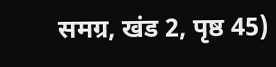समग्र, खंड 2, पृष्ठ 45)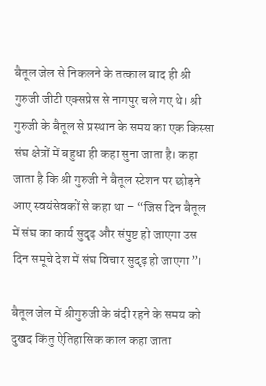बैतूल जेल से निकलने के तत्काल बाद ही श्री गुरुजी जीटी एक्सप्रेस से नागपुर चले गए थे। श्री गुरुजी के बैतूल से प्रस्थान के समय का एक किस्सा संघ क्षेत्रों में बहुधा ही कहा सुना जाता है। कहा जाता है कि श्री गुरुजी ने बैतूल स्टेशन पर छोड़ने आए स्वयंसेवकों से कहा था – “जिस दिन बैतूल में संघ का कार्य सुदृढ़ और संपुष्ट हो जाएगा उस दिन समूचे देश में संघ विचार सुदृढ़ हो जाएगा”।

बैतूल जेल में श्रीगुरुजी के बंदी रहने के समय को दुखद किंतु ऐतिहासिक काल कहा जाता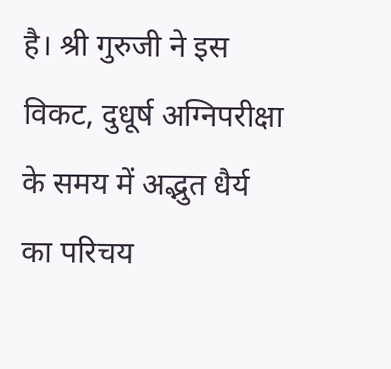है। श्री गुरुजी ने इस विकट, दुधूर्ष अग्निपरीक्षा के समय में अद्भुत धैर्य का परिचय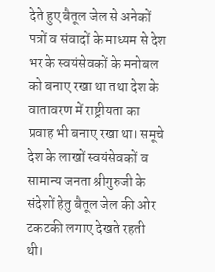देते हुए बैतूल जेल से अनेकों पत्रों व संवादों के माध्यम से देश भर के स्वयंसेवकों के मनोबल को बनाए रखा था तथा देश के वातावरण में राष्ट्रीयता का प्रवाह भी बनाए रखा था। समूचे देश के लाखों स्वयंसेवकों व सामान्य जनता श्रीगुरुजी के संदेशों हेतु बैतूल जेल की ओर टकटकी लगाए देखते रहती थी।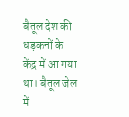बैतूल देश की धड़कनों के केंद्र में आ गया था। बैतूल जेल में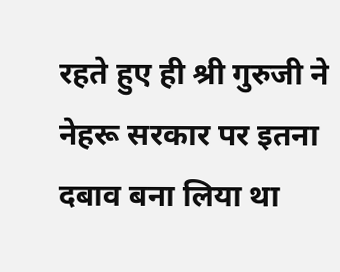रहते हुए ही श्री गुरुजी ने नेहरू सरकार पर इतना दबाव बना लिया था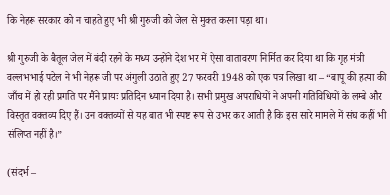कि नेहरू सरकार को न चाहते हुए भी श्री गुरुजी को जेल से मुक्त करना पड़ा था।

श्री गुरुजी के बैतूल जेल में बंदी रहने के मध्य उन्होंने देश भर में ऐसा वातावरण निर्मित कर दिया था कि गृह मंत्री वल्लभभाई पटेल ने भी नेहरू जी पर अंगुली उठाते हुए 27 फरवरी 1948 को एक पत्र लिखा था – “बापू की हत्या की जाँच में हो रही प्रगति पर मैंने प्रायः प्रतिदिन ध्यान दिया है। सभी प्रमुख अपराधियों ने अपनी गतिविधियों के लम्बे और विस्तृत वक्तव्य दिए हैं। उन वक्तव्यों से यह बात भी स्पष्ट रूप से उभर कर आती है कि इस सारे मामले में संघ कहीं भी संलिप्त नहीं है।”

(संदर्भ –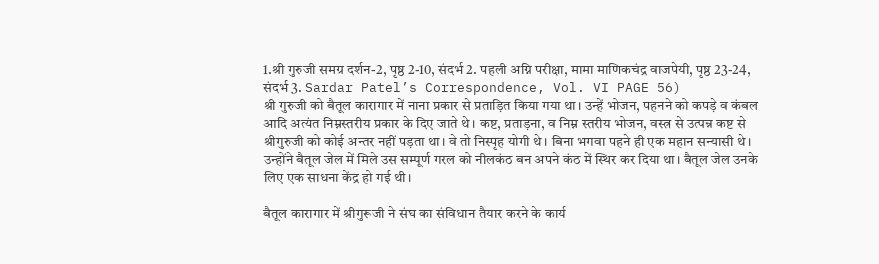1.श्री गुरुजी समग्र दर्शन-2, पृष्ठ 2-10, संदर्भ 2. पहली अग्नि परीक्षा, मामा माणिकचंद्र वाजपेयी, पृष्ठ 23-24, संदर्भ 3. Sardar Patel’s Correspondence, Vol. VI PAGE 56)
श्री गुरुजी को बैतूल कारागार में नाना प्रकार से प्रताड़ित किया गया था। उन्हें भोजन, पहनने को कपड़े व कंबल आदि अत्यंत निम्नस्तरीय प्रकार के दिए जाते थे। कष्ट, प्रताड़ना, व निम्न स्तरीय भोजन, वस्त्र से उत्पन्न कष्ट से श्रीगुरुजी को कोई अन्तर नहीं पड़ता था। वे तो निस्पृह योगी थे। बिना भगवा पहने ही एक महान सन्यासी थे। उन्होंने बैतूल जेल में मिले उस सम्पूर्ण गरल को नीलकंठ बन अपने कंठ में स्थिर कर दिया था। बैतूल जेल उनके लिए एक साधना केंद्र हो गई थी।

बैतूल कारागार में श्रीगुरूजी ने संघ का संविधान तैयार करने के कार्य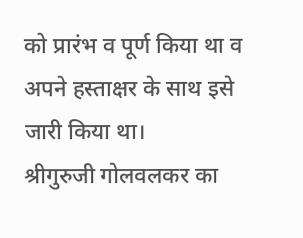को प्रारंभ व पूर्ण किया था व अपने हस्ताक्षर के साथ इसे जारी किया था।
श्रीगुरुजी गोलवलकर का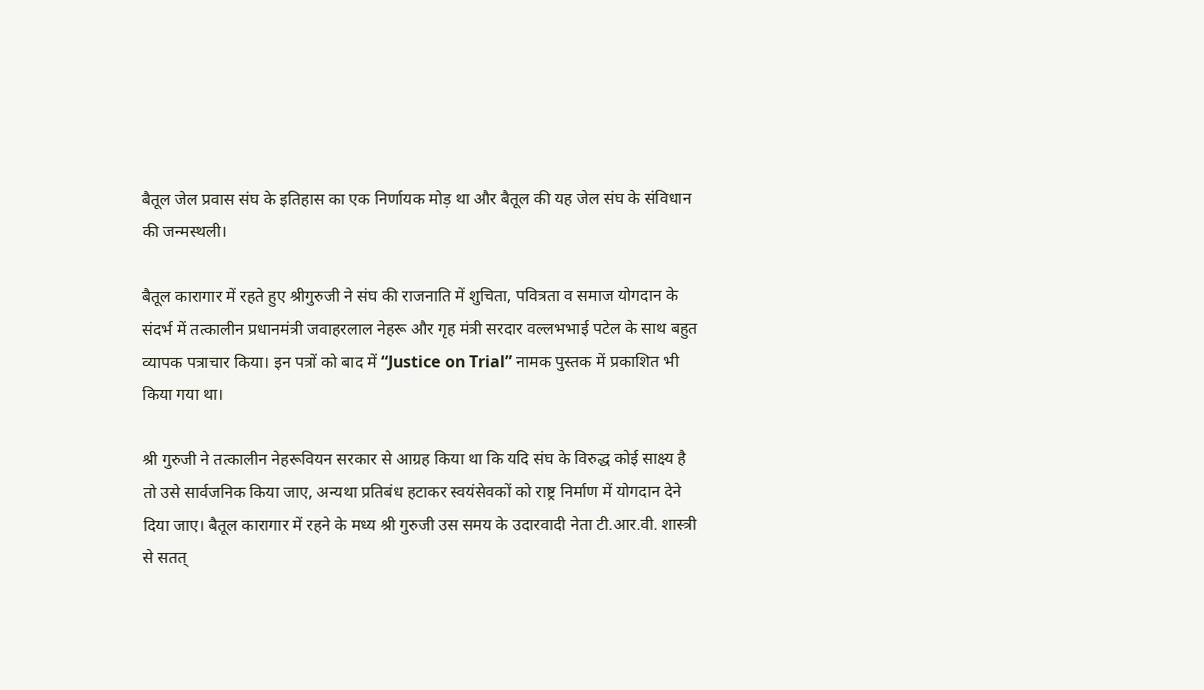बैतूल जेल प्रवास संघ के इतिहास का एक निर्णायक मोड़ था और बैतूल की यह जेल संघ के संविधान की जन्मस्थली।

बैतूल कारागार में रहते हुए श्रीगुरुजी ने संघ की राजनाति में शुचिता, पवित्रता व समाज योगदान के संदर्भ में तत्कालीन प्रधानमंत्री जवाहरलाल नेहरू और गृह मंत्री सरदार वल्लभभाई पटेल के साथ बहुत व्यापक पत्राचार किया। इन पत्रों को बाद में “Justice on Trial” नामक पुस्तक में प्रकाशित भी किया गया था।

श्री गुरुजी ने तत्कालीन नेहरूवियन सरकार से आग्रह किया था कि यदि संघ के विरुद्ध कोई साक्ष्य है तो उसे सार्वजनिक किया जाए, अन्यथा प्रतिबंध हटाकर स्वयंसेवकों को राष्ट्र निर्माण में योगदान देने दिया जाए। बैतूल कारागार में रहने के मध्य श्री गुरुजी उस समय के उदारवादी नेता टी.आर.वी. शास्त्री से सतत्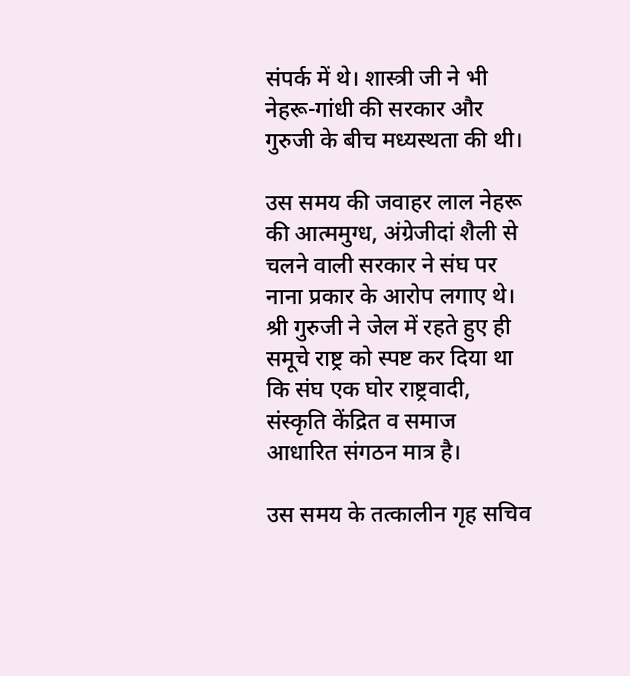संपर्क में थे। शास्त्री जी ने भी नेहरू-गांधी की सरकार और गुरुजी के बीच मध्यस्थता की थी।

उस समय की जवाहर लाल नेहरू की आत्ममुग्ध, अंग्रेजीदां शैली से चलने वाली सरकार ने संघ पर नाना प्रकार के आरोप लगाए थे। श्री गुरुजी ने जेल में रहते हुए ही समूचे राष्ट्र को स्पष्ट कर दिया था कि संघ एक घोर राष्ट्रवादी, संस्कृति केंद्रित व समाज आधारित संगठन मात्र है।

उस समय के तत्कालीन गृह सचिव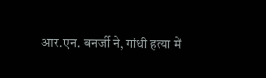आर.एन. बनर्जी ने, गांधी हत्या में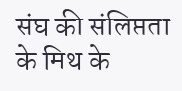संघ की संलिप्तता के मिथ के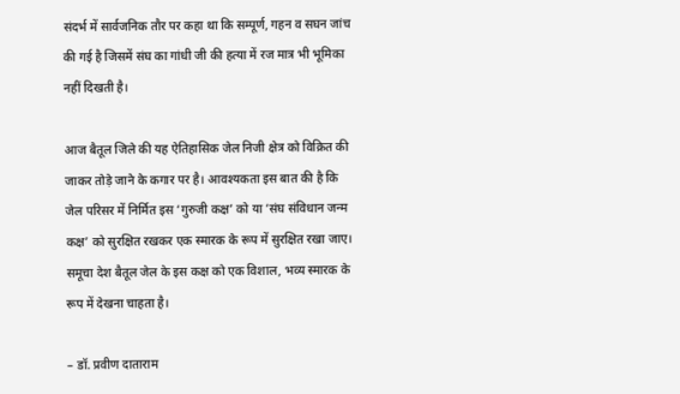संदर्भ में सार्वजनिक तौर पर कहा था कि सम्पूर्ण, गहन व सघन जांच की गई है जिसमें संघ का गांधी जी की हत्या में रज मात्र भी भूमिका नहीं दिखती है।

आज बैतूल जिले की यह ऐतिहासिक जेल निजी क्षेत्र को विक्रित की जाकर तोड़े जाने के कगार पर है। आवश्यकता इस बात की है कि जेल परिसर में निर्मित इस ‘गुरुजी कक्ष’ को या ‘संघ संविधान जन्म कक्ष’ को सुरक्षित रखकर एक स्मारक के रूप में सुरक्षित रखा जाए। समूचा देश बैतूल जेल के इस कक्ष को एक विशाल, भव्य स्मारक के रूप में देखना चाहता है।

– डॉ. प्रवीण दाताराम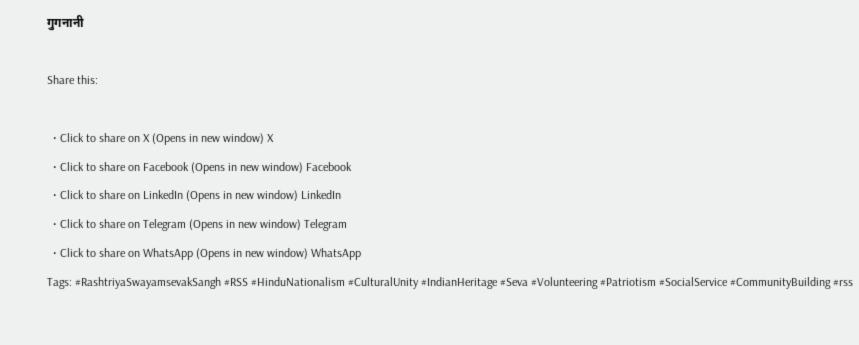गुगनानी

Share this:

  • Click to share on X (Opens in new window) X
  • Click to share on Facebook (Opens in new window) Facebook
  • Click to share on LinkedIn (Opens in new window) LinkedIn
  • Click to share on Telegram (Opens in new window) Telegram
  • Click to share on WhatsApp (Opens in new window) WhatsApp
Tags: #RashtriyaSwayamsevakSangh #RSS #HinduNationalism #CulturalUnity #IndianHeritage #Seva #Volunteering #Patriotism #SocialService #CommunityBuilding #rss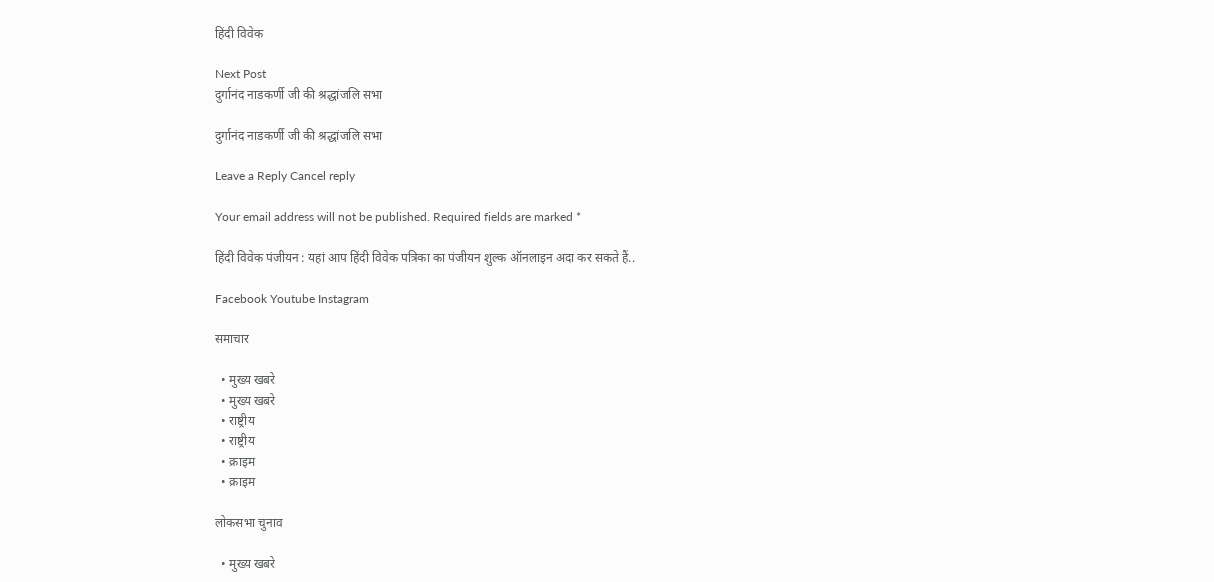हिंदी विवेक

Next Post
दुर्गानंद नाडकर्णी जी की श्रद्धांजलि सभा

दुर्गानंद नाडकर्णी जी की श्रद्धांजलि सभा

Leave a Reply Cancel reply

Your email address will not be published. Required fields are marked *

हिंदी विवेक पंजीयन : यहां आप हिंदी विवेक पत्रिका का पंजीयन शुल्क ऑनलाइन अदा कर सकते हैं..

Facebook Youtube Instagram

समाचार

  • मुख्य खबरे
  • मुख्य खबरे
  • राष्ट्रीय
  • राष्ट्रीय
  • क्राइम
  • क्राइम

लोकसभा चुनाव

  • मुख्य खबरे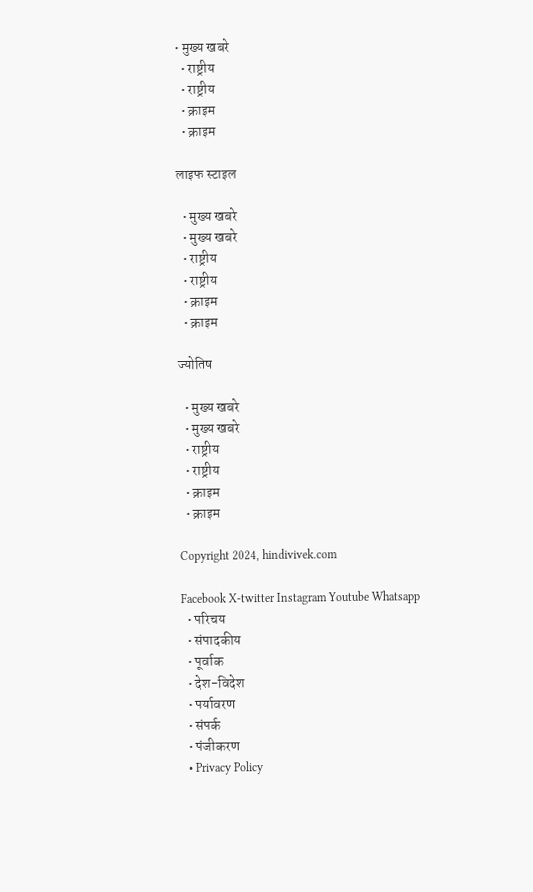• मुख्य खबरे
  • राष्ट्रीय
  • राष्ट्रीय
  • क्राइम
  • क्राइम

लाइफ स्टाइल

  • मुख्य खबरे
  • मुख्य खबरे
  • राष्ट्रीय
  • राष्ट्रीय
  • क्राइम
  • क्राइम

ज्योतिष

  • मुख्य खबरे
  • मुख्य खबरे
  • राष्ट्रीय
  • राष्ट्रीय
  • क्राइम
  • क्राइम

Copyright 2024, hindivivek.com

Facebook X-twitter Instagram Youtube Whatsapp
  • परिचय
  • संपादकीय
  • पूर्वाक
  • देश-विदेश
  • पर्यावरण
  • संपर्क
  • पंजीकरण
  • Privacy Policy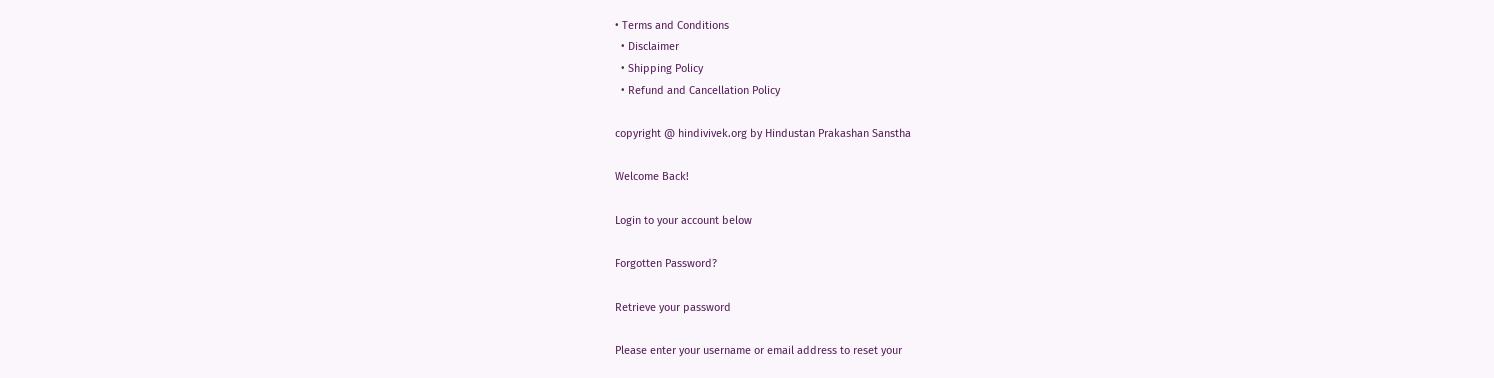• Terms and Conditions
  • Disclaimer
  • Shipping Policy
  • Refund and Cancellation Policy

copyright @ hindivivek.org by Hindustan Prakashan Sanstha

Welcome Back!

Login to your account below

Forgotten Password?

Retrieve your password

Please enter your username or email address to reset your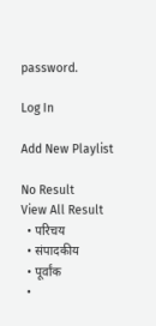password.

Log In

Add New Playlist

No Result
View All Result
  • परिचय
  • संपादकीय
  • पूर्वांक
  •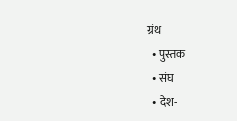ग्रंथ
  • पुस्तक
  • संघ
  • देश-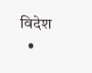विदेश
  •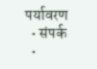पर्यावरण
  • संपर्क
  •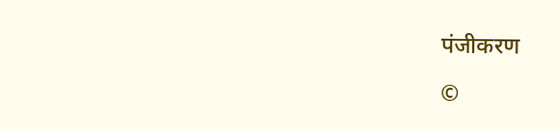पंजीकरण

©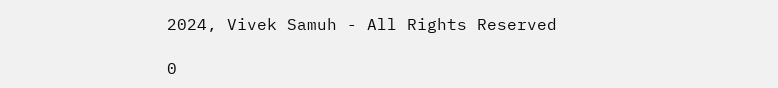2024, Vivek Samuh - All Rights Reserved

0